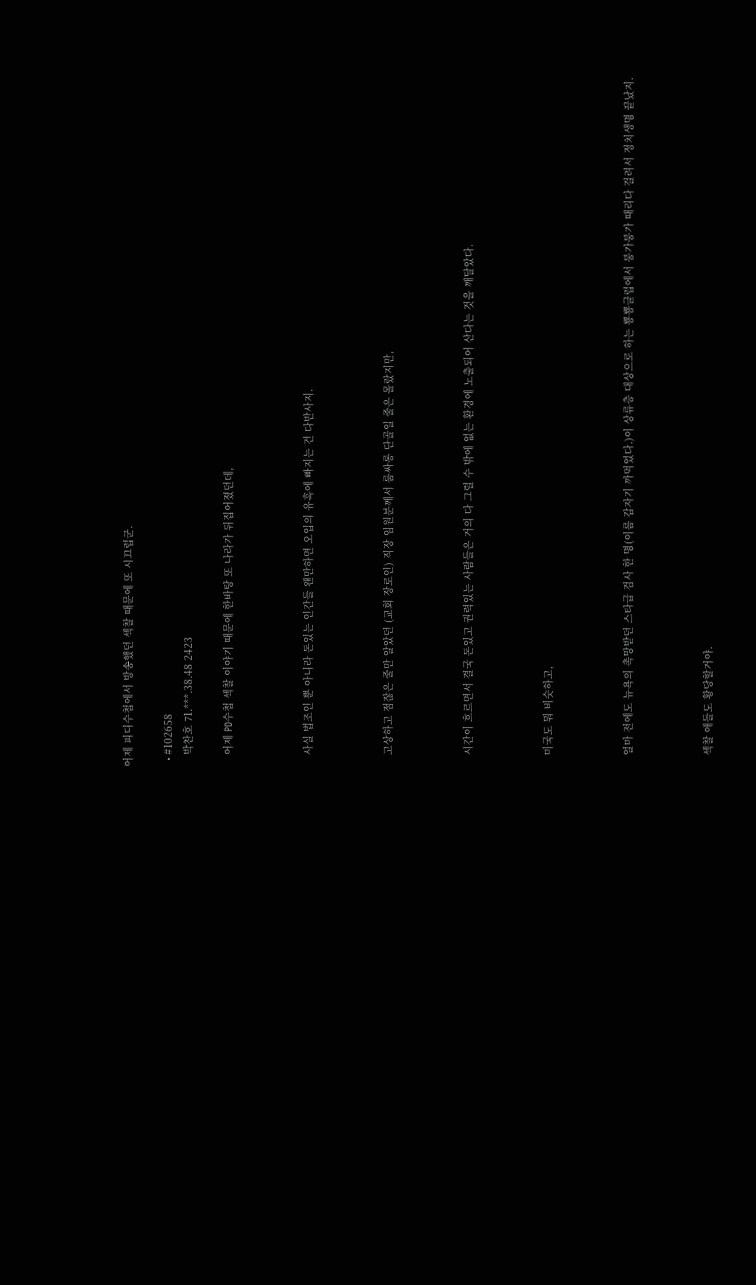어제 피디수첩에서 방송했던 섹찰 때문에 또 시끄럽군.

  • #102658
    박찬호 71.***.38.48 2423

    어제 PD수첩 섹찰 이야기 때문에 한바탕 또 나라가 뒤집어졌던데,



    사실 법조인 뿐 아니라 돈있는 인간들 왠만하면 오입의 유혹에 빠지는 건 다반사지.



    고상하고 점잖은 줄만 알았던 (교회 장로인) 직장 임원분께서 룸싸롱 단골일 줄은 몰랐지만,



    시간이 흐르면서 결국 돈있고 권력있는 사람들은 거의 다 그럴 수 밖에 없는 환경에 노출되어 산다는 것을 깨달았다.



    미국도 뭐 비슷하고,



    얼마 전에도 뉴욕의 촉망받던 스타급 검사 한 명(이름 갑자기 까먹었다.)이 상류층 대상으로 하는 뿅뿅클럽에서 붕가붕가 때리다 걸려서 정치생명 끝났지.



    섹찰 애들도 황당할거야.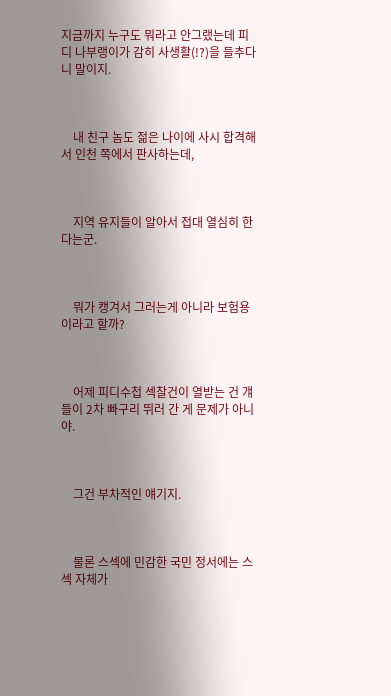지금까지 누구도 뭐라고 안그랬는데 피디 나부랭이가 감히 사생활(!?)을 들추다니 말이지.



    내 친구 놈도 젊은 나이에 사시 합격해서 인천 쪽에서 판사하는데,



    지역 유지들이 알아서 접대 열심히 한다는군.



    뭐가 캥겨서 그러는게 아니라 보험용이라고 할까?



    어제 피디수첩 섹찰건이 열받는 건 걔들이 2차 빠구리 뛰러 간 게 문제가 아니야.



    그건 부차적인 얘기지.



    물론 스섹에 민감한 국민 정서에는 스섹 자체가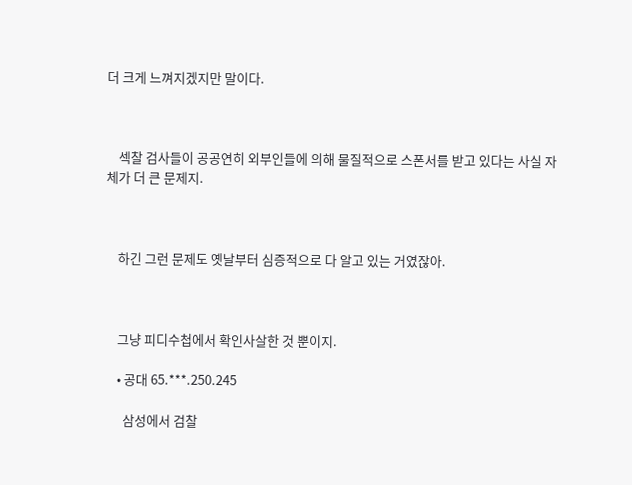더 크게 느껴지겠지만 말이다.



    섹찰 검사들이 공공연히 외부인들에 의해 물질적으로 스폰서를 받고 있다는 사실 자체가 더 큰 문제지.



    하긴 그런 문제도 옛날부터 심증적으로 다 알고 있는 거였잖아.



    그냥 피디수첩에서 확인사살한 것 뿐이지.

    • 공대 65.***.250.245

      삼성에서 검찰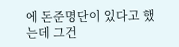에 돈준명단이 있다고 했는데 그건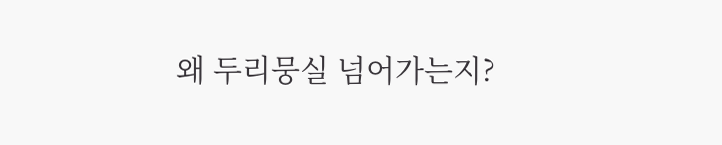왜 두리뭉실 넘어가는지?